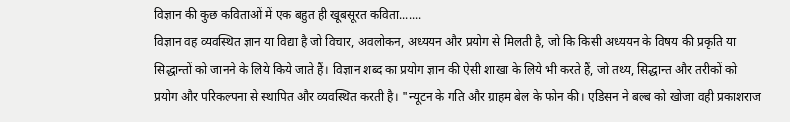विज्ञान की कुछ कविताओं में एक बहुत ही खूबसूरत कविता.......
विज्ञान वह व्यवस्थित ज्ञान या विद्या है जो विचार, अवलोकन, अध्ययन और प्रयोग से मिलती है, जो कि किसी अध्ययन के विषय की प्रकृति या सिद्धान्तों को जानने के लिये किये जाते हैं। विज्ञान शब्द का प्रयोग ज्ञान की ऐसी शाखा के लिये भी करते हैं, जो तथ्य, सिद्धान्त और तरीकों को प्रयोग और परिकल्पना से स्थापित और व्यवस्थित करती है। "न्यूटन के गति और ग्राहम बेल के फोन की। एडिसन ने बल्ब को खोजा वही प्रकाशराज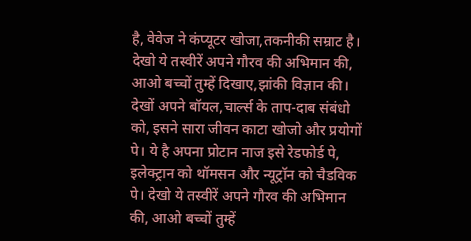है, वेवेज ने कंप्यूटर खोजा,तकनीकी सम्राट है। देखो ये तस्वीरें अपने गौरव की अभिमान की, आओ बच्चों तुम्हें दिखाए,झांकी विज्ञान की। देखों अपने बॉयल,चार्ल्स के ताप-दाब संबंधो को, इसने सारा जीवन काटा खोजो और प्रयोगों पे। ये है अपना प्रोटान नाज इसे रेडफोर्ड पे, इलेक्ट्रान को थॉमसन और न्यूट्रॉन को चैडविक पे। देखो ये तस्वीरें अपने गौरव की अभिमान की, आओ बच्चों तुम्हें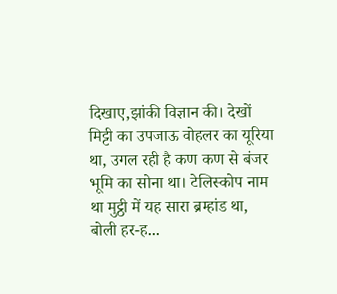दिखाए,झांकी विज्ञान की। देखों मिट्टी का उपजाऊ वोहलर का यूरिया था, उगल रही है कण कण से बंजर भूमि का सोना था। टेलिस्कोप नाम था मुट्ठी में यह सारा ब्रम्हांड था, बोली हर-ह...